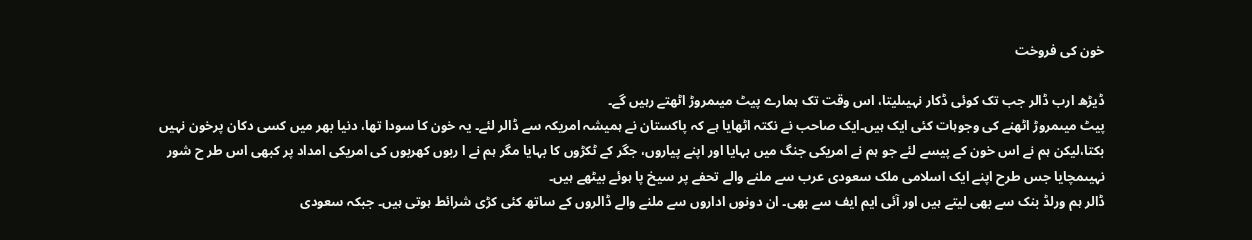خون کی فروخت

ڈیڑھ ارب ڈالر جب تک کوئی ڈکار نہیںلیتا، اس وقت تک ہمارے پیٹ میںمروڑ اٹھتے رہیں گے۔
پیٹ میںمروڑ اٹھنے کی وجوہات کئی ایک ہیں۔ایک صاحب نے نکتہ اٹھایا ہے کہ پاکستان نے ہمیشہ امریکہ سے ڈالر لئے۔ یہ خون کا سودا تھا، دنیا بھر میں کسی دکان پرخون نہیں بکتا،لیکن ہم نے اس خون کے پیسے لئے جو ہم نے امریکی جنگ میں بہایا اور اپنے پیاروں، جگر کے ٹکڑوں کا بہایا مگر ہم نے ا ربوں کھربوں کی امریکی امداد پر کبھی اس طر ح شور نہیںمچایا جس طرح اپنے ایک اسلامی ملک سعودی عرب سے ملنے والے تحفے پر سیخ پا ہوئے بیٹھے ہیں۔
ڈالر ہم ورلڈ بنک سے بھی لیتے ہیں اور آئی ایم ایف سے بھی۔ ان دونوں اداروں سے ملنے والے ڈالروں کے ساتھ کئی کڑی شرائط ہوتی ہیں۔ جبکہ سعودی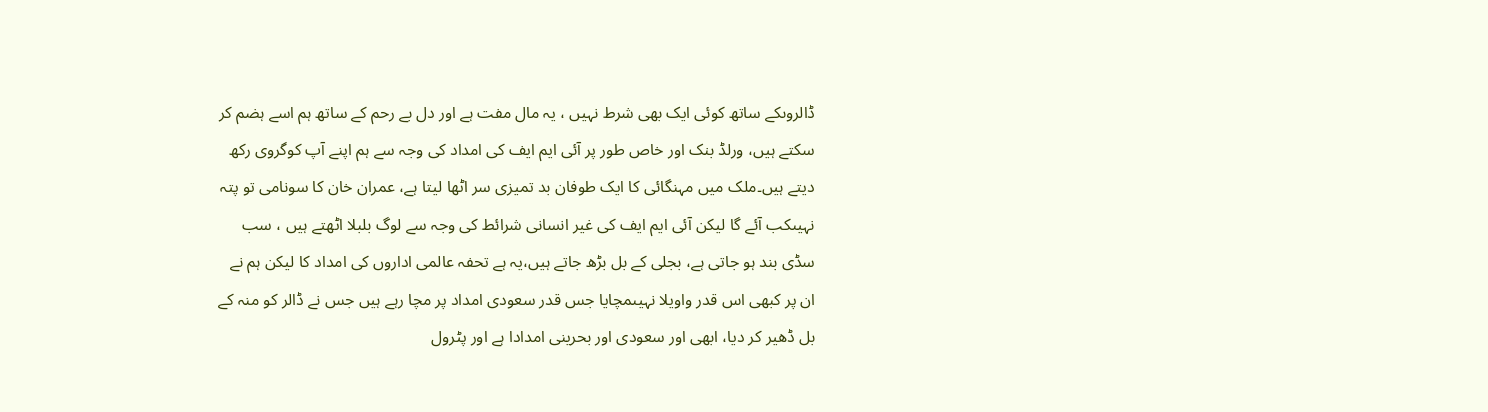ڈالروںکے ساتھ کوئی ایک بھی شرط نہیں ، یہ مال مفت ہے اور دل بے رحم کے ساتھ ہم اسے ہضم کر سکتے ہیں، ورلڈ بنک اور خاص طور پر آئی ایم ایف کی امداد کی وجہ سے ہم اپنے آپ کوگروی رکھ دیتے ہیں۔ملک میں مہنگائی کا ایک طوفان بد تمیزی سر اٹھا لیتا ہے، عمران خان کا سونامی تو پتہ نہیںکب آئے گا لیکن آئی ایم ایف کی غیر انسانی شرائط کی وجہ سے لوگ بلبلا اٹھتے ہیں ، سب سڈی بند ہو جاتی ہے، بجلی کے بل بڑھ جاتے ہیں،یہ ہے تحفہ عالمی اداروں کی امداد کا لیکن ہم نے ان پر کبھی اس قدر واویلا نہیںمچایا جس قدر سعودی امداد پر مچا رہے ہیں جس نے ڈالر کو منہ کے بل ڈھیر کر دیا، ابھی اور سعودی اور بحرینی امدادا ہے اور پٹرول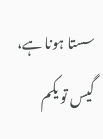سستا ہونا ہے، گیس تو یکم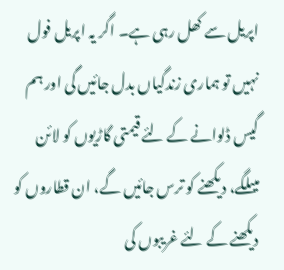اپریل سے کھل رہی ہے۔ اگر یہ اپریل فول نہیں تو ہماری زندگیاں بدل جائیں گی اور ہم گیس ڈلوانے کے لئے قیمتی گاڑیوں کو لائن میںلگے، دیکھنے کو ترس جائیں گے، ان قطاروں کو دیکھنے کے لئے غریبوں کی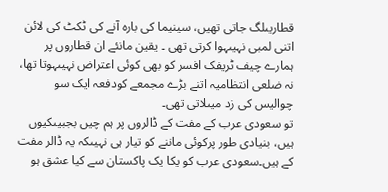قطاریںلگ جاتی تھیں، سینیما کی بارہ آنے کی ٹکٹ کی لائن اتنی لمبی نہیںہوا کرتی تھی ۔ یقین مانئے ان قطاروں پر ہمارے چیف ٹریفک افسر کو بھی کوئی اعتراض نہیںہوتا تھا، نہ ضلعی انتظامیہ اتنے بڑے مجمعے کودفعہ ایک سو چوالیس کی زد میںلاتی تھی۔
تو سعودی عرب کے مفت کے ڈالروں پر ہم چیں بجبیںکیوں ہیں، بنیادی طور پرکوئی ماننے کو تیار ہی نہیںکہ یہ ڈالر مفت کے ہیں۔سعودی عرب کو یکا یک پاکستان سے کیا عشق ہو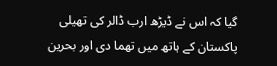گیا کہ اس نے ڈیڑھ ارب ڈالر کی تھیلی پاکستان کے ہاتھ میں تھما دی اور بحرین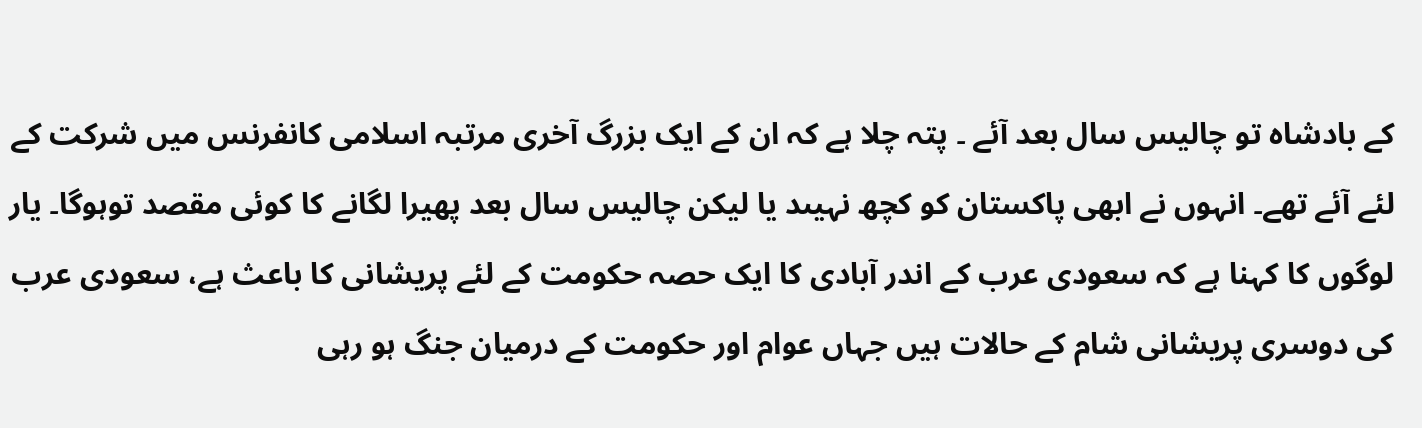کے بادشاہ تو چالیس سال بعد آئے ۔ پتہ چلا ہے کہ ان کے ایک بزرگ آخری مرتبہ اسلامی کانفرنس میں شرکت کے لئے آئے تھے۔ انہوں نے ابھی پاکستان کو کچھ نہیںد یا لیکن چالیس سال بعد پھیرا لگانے کا کوئی مقصد توہوگا۔ یار لوگوں کا کہنا ہے کہ سعودی عرب کے اندر آبادی کا ایک حصہ حکومت کے لئے پریشانی کا باعث ہے، سعودی عرب کی دوسری پریشانی شام کے حالات ہیں جہاں عوام اور حکومت کے درمیان جنگ ہو رہی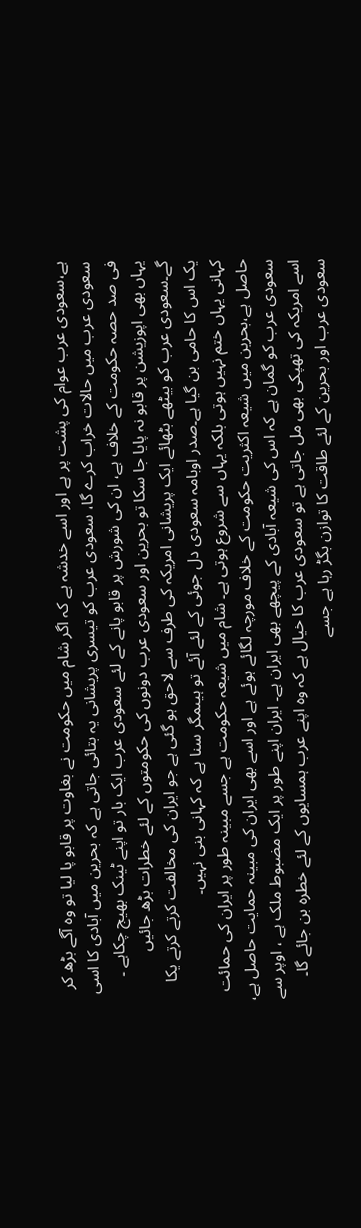ہے،سعودی عرب عوام کی پشت پر ہے اور اسے خدشہ ہے کہ اگر شام میں حکومت نے بغاوت پر قابو پا لیا تو وہ آگے بڑھ کر سعودی عرب میں حالات خراب کرے گا، سعودی عرب کو تیسری پریشانی یہ بتائی جاتی ہے کہ بحرین میں آبادی کا اسی فی صد حصہ حکومت کے خلاف ہے، ان کی شورش پر قابو پانے کے لئے سعودی عرب ایک بار تو اپنے ٹینک بھیج چکاہے ۔ یہاں بھی اپوزیشن پر قابو نہ پایا جا سکا تو بحرین اور سعودی عرب دونوں کی حکومتوں کے لئے خطرات بڑھ جائیں گے۔سعودی عرب کو بیٹھے بٹھائے ایک پریشانی امریکہ کی طرف سے لاحق ہو گئی ہے جو ایران کی مخالفت کرتے کرتے یکا یک اس کا حامی بن گیا ہے۔صدر اوبامہ سعودی دل جوئی کے لئے آئے تو ہیںمگر سنا ہے کہ کہانی بنی نہیں۔
کہانی یہاں ختم نہیں ہوتی بلکہ یہاں سے شروع ہوتی ہے۔ شام میں شیعہ حکومت ہے جسے مبینہ طور پر ایران کی حمائت حاصل ہے،بحرین میں شیعہ اکثریت حکومت کے خلاف مورچہ لگائے ہوئے ہے اور اسے بھی ایران کی مبینہ حمایت حاصل ہے، سعودی عرب کو گمان ہے کہ اس کی شیعہ آبادی کے پیچھے بھی ایران ہے۔ ایران اپنے طور پر ایک مضبوط ملک ہے ، اوپر سے اسے امریکہ کی تھپکی بھی مل جاتی ہے تو سعودی عرب کا خیال ہے کہ وہ اپنے عرب ہمسایوں کے لئے خطرہ بن جائے گا۔
سعودی عرب اور بحرین کے لئے طاقت کا توازن بگڑ رہا ہے جسے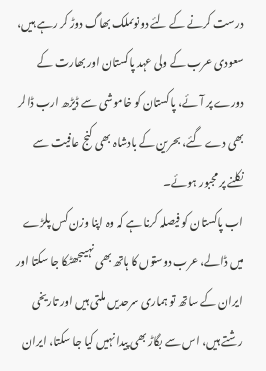درست کرنے کے لئے دونوںملک بھاگ دوڑ کر رہے ہیں، سعودی عرب کے ولی عہد پاکستان اور بھارت کے دورے پر آئے، پاکستان کو خاموشی سے ڈیڑھ ارب ڈالر بھی دے گئے، بحرین کے بادشاہ بھی کنج عافیت سے نکلنے پر مجبور ہوئے۔
اب پاکستان کو فیصلہ کرنا ہے کہ وہ اپنا وزن کس پلڑے میں ڈالے، عرب دوستوں کا ہاتھ بھی نہیںجھٹکا جا سکتا اور ایران کے ساتھ تو ہماری سرحدیں ملتی ہیں اور تاریخی رشتے ہیں، اس سے بگاڑ بھی پیدا نہیں کیا جا سکتا، ایران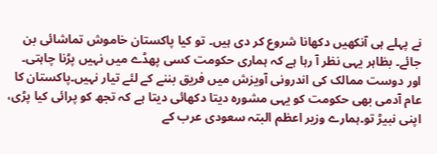نے پہلے ہی آنکھیں دکھانا شروع کر دی ہیں۔ تو کیا پاکستان خاموش تماشائی بن جائے۔ بظاہر یہی نظر آ رہا ہے کہ ہماری حکومت کسی پھڈے میں نہیں پڑنا چاہتی۔ اور دوست ممالک کی اندرونی آویزش میں فریق بننے کے لئے تیار نہیں۔پاکستان کا عام آدمی بھی حکومت کو یہی مشورہ دیتا دکھائی دیتا ہے کہ تجھ کو پرائی کیا پڑی، اپنی نبیڑ تو۔ہمارے وزیر اعظم البتہ سعودی عرب کے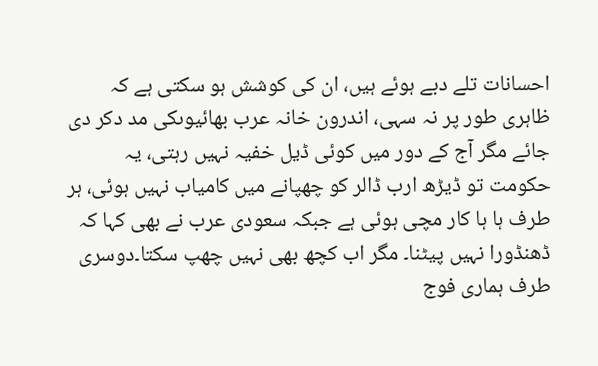احسانات تلے دبے ہوئے ہیں، ان کی کوشش ہو سکتی ہے کہ ظاہری طور پر نہ سہی، اندرون خانہ عرب بھائیوںکی مد دکر دی جائے مگر آج کے دور میں کوئی ڈیل خفیہ نہیں رہتی، یہ حکومت تو ڈیڑھ ارب ڈالر کو چھپانے میں کامیاب نہیں ہوئی، ہر طرف ہا ہا کار مچی ہوئی ہے جبکہ سعودی عرب نے بھی کہا کہ ڈھنڈورا نہیں پیٹنا۔ مگر اب کچھ بھی نہیں چھپ سکتا۔دوسری طرف ہماری فوج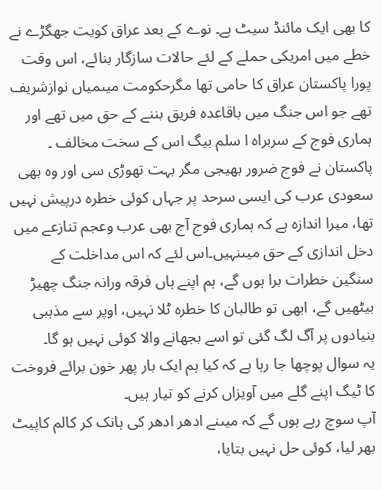کا بھی ایک مائنڈ سیٹ ہے۔ نوے کے بعد عراق کویت جھگڑے نے خطے میں امریکی حملے کے لئے حالات سازگار بنائے، اس وقت پورا پاکستان عراق کا حامی تھا مگرحکومت میںمیاں نوازشریف تھے جو اس جنگ میں باقاعدہ فریق بننے کے حق میں تھے اور ہماری فوج کے سربراہ ا سلم بیگ اس کے سخت مخالف ۔ پاکستان نے فوج ضرور بھیجی مگر بہت تھوڑی سی اور وہ بھی سعودی عرب کی ایسی سرحد پر جہاں کوئی خطرہ درپیش نہیں تھا، میرا اندازہ ہے کہ ہماری فوج آج بھی عرب وعجم تنازعے میں دخل اندازی کے حق میںنہیں۔اس لئے کہ اس مداخلت کے سنگین خطرات برا ہوں گے، ہم اپنے ہاں فرقہ ورانہ جنگ چھیڑ بیٹھیں گے، ابھی تو طالبان کا خطرہ ٹلا نہیں، اوپر سے مذہبی بنیادوں پر آگ لگ گئی تو اسے بجھانے والا کوئی نہیں ہو گا۔
یہ سوال پوچھا جا رہا ہے کہ کیا ہم ایک بار پھر خون برائے فروخت کا ٹیگ اپنے گلے میں آویزاں کرنے کو تیار ہیں۔
آپ سوچ رہے ہوں گے کہ میںنے ادھر ادھر کی ہانک کر کالم کاپیٹ بھر لیا، کوئی حل نہیں بتایا،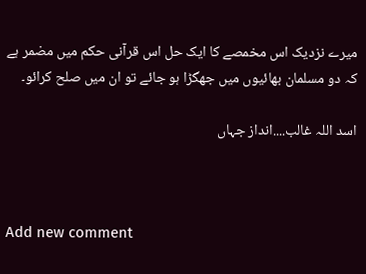میرے نزدیک اس مخمصے کا ایک حل اس قرآنی حکم میں مضمر ہے کہ دو مسلمان بھائیوں میں جھگڑا ہو جائے تو ان میں صلح کرائو۔

اسد اللہ غالب....انداز جہاں



Add new comment